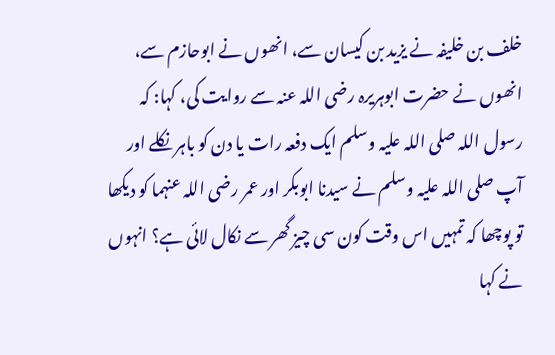خلف بن خلیفہ نے یزید بن کیسان سے، انھوں نے ابوحازم سے، انھوں نے حضرت ابوہریرہ رضی اللہ عنہ سے روایت کی، کہا: کہ رسول اللہ صلی اللہ علیہ وسلم ایک دفعہ رات یا دن کو باہر نکلے اور آپ صلی اللہ علیہ وسلم نے سیدنا ابوبکر اور عمر رضی اللہ عنہما کو دیکھا تو پوچھا کہ تمہیں اس وقت کون سی چیز گھر سے نکال لائی ہے؟ انہوں نے کہا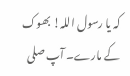کہ یا رسول اللہ! بھوک کے مارے۔ آپ صلی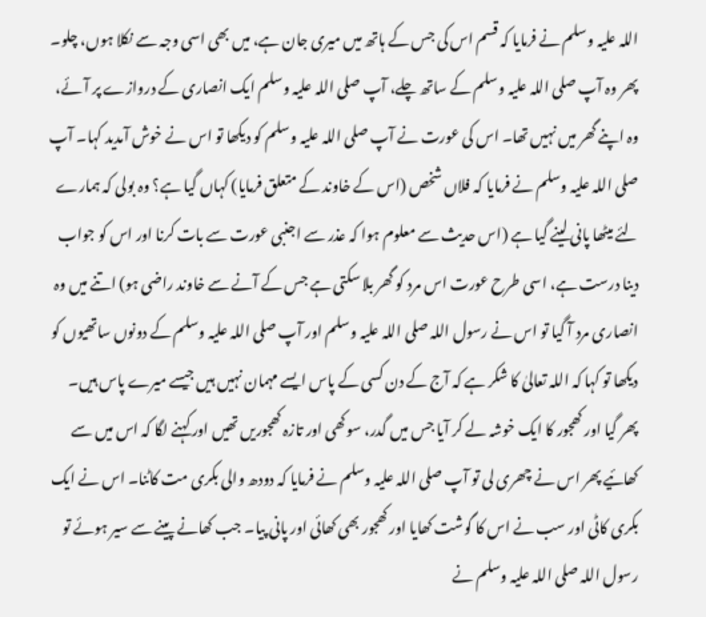اللہ علیہ وسلم نے فرمایا کہ قسم اس کی جس کے ہاتھ میں میری جان ہے، میں بھی اسی وجہ سے نکلا ہوں، چلو۔ پھر وہ آپ صلی اللہ علیہ وسلم کے ساتھ چلے، آپ صلی اللہ علیہ وسلم ایک انصاری کے دروازے پر آئے، وہ اپنے گھر میں نہیں تھا۔ اس کی عورت نے آپ صلی اللہ علیہ وسلم کو دیکھا تو اس نے خوش آمدید کہا۔ آپ صلی اللہ علیہ وسلم نے فرمایا کہ فلاں شخص (اس کے خاوند کے متعلق فرمایا) کہاں گیا ہے؟ وہ بولی کہ ہمارے لئے میٹھا پانی لینے گیا ہے (اس حدیث سے معلوم ہوا کہ عذر سے اجنبی عورت سے بات کرنا اور اس کو جواب دینا درست ہے، اسی طرح عورت اس مرد کو گھر بلا سکتی ہے جس کے آنے سے خاوند راضی ہو) اتنے میں وہ انصاری مرد آ گیا تو اس نے رسول اللہ صلی اللہ علیہ وسلم اور آپ صلی اللہ علیہ وسلم کے دونوں ساتھیوں کو دیکھا تو کہا کہ اللہ تعالیٰ کا شکر ہے کہ آج کے دن کسی کے پاس ایسے مہمان نہیں ہیں جیسے میرے پاس ہیں۔ پھر گیا اور کھجور کا ایک خوشہ لے کر آیا جس میں گدر، سوکھی اور تازہ کھجوریں تھیں اور کہنے لگا کہ اس میں سے کھائیے پھر اس نے چھری لی تو آپ صلی اللہ علیہ وسلم نے فرمایا کہ دودھ والی بکری مت کاٹنا۔ اس نے ایک بکری کاٹی اور سب نے اس کا گوشت کھایا اور کھجور بھی کھائی اور پانی پیا۔ جب کھانے پینے سے سیر ہوئے تو رسول اللہ صلی اللہ علیہ وسلم نے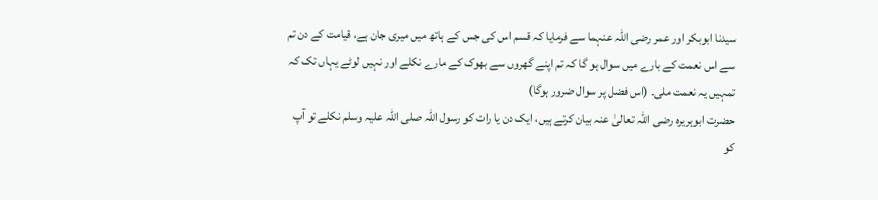سیدنا ابوبکر اور عمر رضی اللہ عنہما سے فرمایا کہ قسم اس کی جس کے ہاتھ میں میری جان ہے، قیامت کے دن تم سے اس نعمت کے بارے میں سوال ہو گا کہ تم اپنے گھروں سے بھوک کے مارے نکلے اور نہیں لوٹے یہاں تک کہ تمہیں یہ نعمت ملی۔ (اس فضل پر سوال ضرور ہوگا)
حضرت ابوہریرہ رضی اللہ تعالیٰ عنہ بیان کرتے ہیں، ایک دن یا رات کو رسول اللہ صلی اللہ علیہ وسلم نکلے تو آپ کو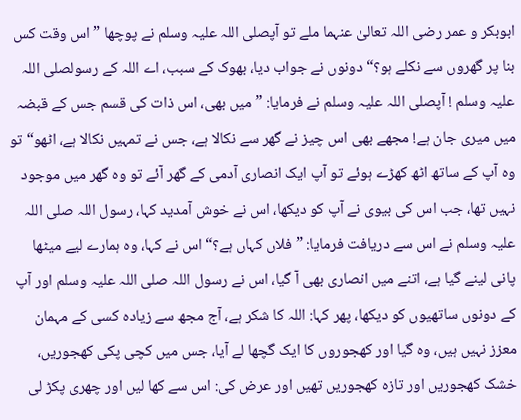ابوبکر و عمر رضی اللہ تعالیٰ عنہما ملے تو آپصلی اللہ علیہ وسلم نے پوچھا ”اس وقت کس بنا پر گھروں سے نکلے ہو؟“ دونوں نے جواب دیا، بھوک کے سبب، اے اللہ کے رسولصلی اللہ علیہ وسلم ! آپصلی اللہ علیہ وسلم نے فرمایا: ”میں بھی، اس ذات کی قسم جس کے قبضہ میں میری جان ہے! مجھے بھی اس چیز نے گھر سے نکالا ہے، جس نے تمہیں نکالا ہے، اٹھو“ تو وہ آپ کے ساتھ اٹھ کھڑے ہوئے تو آپ ایک انصاری آدمی کے گھر آئے تو وہ گھر میں موجود نہیں تھا، جب اس کی بیوی نے آپ کو دیکھا، اس نے خوش آمدید کہا، رسول اللہ صلی اللہ علیہ وسلم نے اس سے دریافت فرمایا: ”فلاں کہاں ہے؟“ اس نے کہا، وہ ہمارے لیے میٹھا پانی لینے گیا ہے، اتنے میں انصاری بھی آ گیا، اس نے رسول اللہ صلی اللہ علیہ وسلم اور آپ کے دونوں ساتھیوں کو دیکھا، پھر کہا: اللہ کا شکر ہے، آج مجھ سے زیادہ کسی کے مہمان معزز نہیں ہیں، وہ گیا اور کھجوروں کا ایک گچھا لے آیا، جس میں کچی پکی کھجوریں، خشک کھجوریں اور تازہ کھجوریں تھیں اور عرض کی: اس سے کھا لیں اور چھری پکڑ لی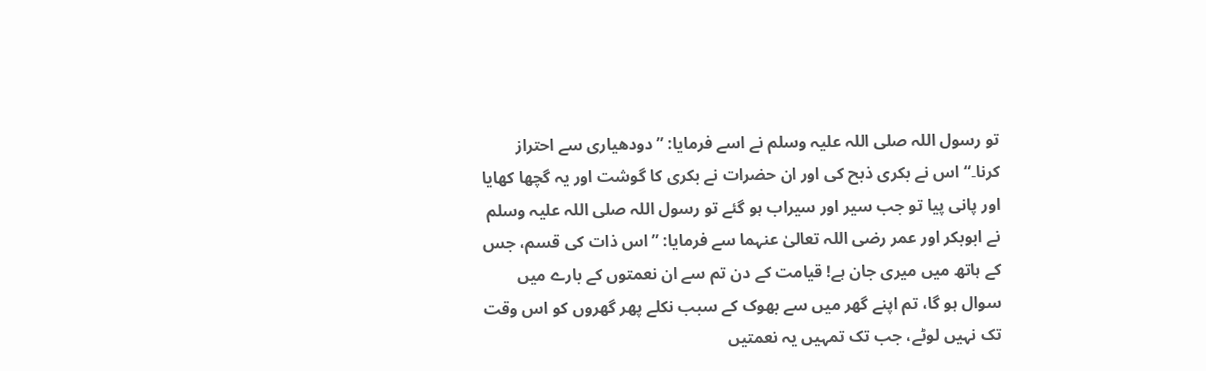تو رسول اللہ صلی اللہ علیہ وسلم نے اسے فرمایا: ”دودھیاری سے احتراز کرنا۔“ اس نے بکری ذبح کی اور ان حضرات نے بکری کا گوشت اور یہ گچھا کھایا اور پانی پیا تو جب سیر اور سیراب ہو گئے تو رسول اللہ صلی اللہ علیہ وسلم نے ابوبکر اور عمر رضی اللہ تعالیٰ عنہما سے فرمایا: ”اس ذات کی قسم، جس کے ہاتھ میں میری جان ہے! قیامت کے دن تم سے ان نعمتوں کے بارے میں سوال ہو گا، تم اپنے گھر میں سے بھوک کے سبب نکلے پھر گھروں کو اس وقت تک نہیں لوٹے، جب تک تمہیں یہ نعمتیں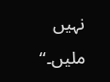نہیں ملیں۔“